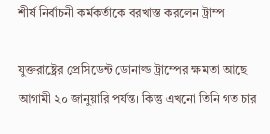শীর্ষ নির্বাচনী কর্মকর্তাকে বরখাস্ত করলেন ট্রাম্প

যুক্তরাষ্ট্রের প্রেসিডেন্ট ডোনাল্ড ট্রাম্পের ক্ষমতা আছে আগামী ২০ জানুয়ারি পর্যন্ত। কিন্তু এখনো তিনি গত চার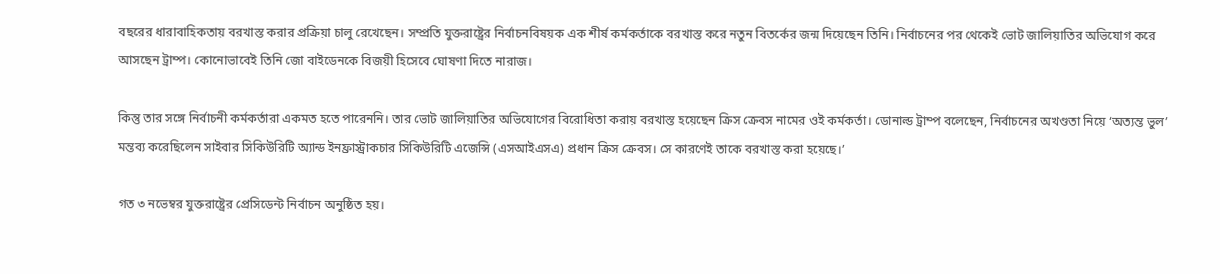বছরের ধারাবাহিকতায় বরখাস্ত করার প্রক্রিয়া চালু রেখেছেন। সম্প্রতি যুক্তরাষ্ট্রের নির্বাচনবিষয়ক এক শীর্ষ কর্মকর্তাকে বরখাস্ত করে নতুন বিতর্কের জন্ম দিয়েছেন তিনি। নির্বাচনের পর থেকেই ভোট জালিয়াতির অভিযোগ করে আসছেন ট্রাম্প। কোনোভাবেই তিনি জো বাইডেনকে বিজয়ী হিসেবে ঘোষণা দিতে নারাজ।

কিন্তু তার সঙ্গে নির্বাচনী কর্মকর্তারা একমত হতে পারেননি। তার ভোট জালিয়াতির অভিযোগের বিরোধিতা করায় বরখাস্ত হয়েছেন ক্রিস ক্রেবস নামের ওই কর্মকর্তা। ডোনাল্ড ট্রাম্প বলেছেন, নির্বাচনের অখণ্ডতা নিয়ে ‘অত্যন্ত ভুল’ মন্তব্য করেছিলেন সাইবার সিকিউরিটি অ্যান্ড ইনফ্রাস্ট্রাকচার সিকিউরিটি এজেন্সি (এসআইএসএ) প্রধান ক্রিস ক্রেবস। সে কারণেই তাকে বরখাস্ত করা হয়েছে।’

গত ৩ নভেম্বর যুক্তরাষ্ট্রের প্রেসিডেন্ট নির্বাচন অনুষ্ঠিত হয়।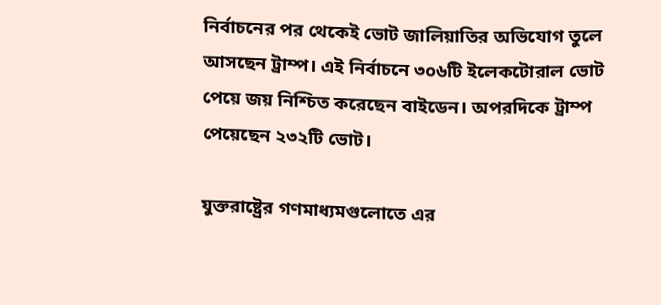নির্বাচনের পর থেকেই ভোট জালিয়াতির অভিযোগ তুলে আসছেন ট্রাম্প। এই নির্বাচনে ৩০৬টি ইলেকটোরাল ভোট পেয়ে জয় নিশ্চিত করেছেন বাইডেন। অপরদিকে ট্রাম্প পেয়েছেন ২৩২টি ভোট।

যুক্তরাষ্ট্রের গণমাধ্যমগুলোতে এর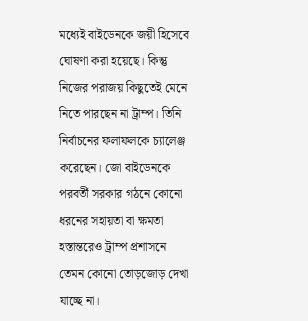মধ্যেই বাইডেনকে জয়ী হিসেবে ঘোষণা করা হয়েছে। কিন্তু নিজের পরাজয় কিছুতেই মেনে নিতে পারছেন না ট্রাম্প। তিনি নির্বাচনের ফলাফলকে চ্যালেঞ্জ করেছেন। জো বাইডেনকে পরবর্তী সরকার গঠনে কোনো ধরনের সহায়তা বা ক্ষমতা হস্তান্তরেও ট্রাম্প প্রশাসনে তেমন কোনো তোড়জোড় দেখা যাচ্ছে না।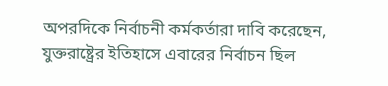অপরদিকে নির্বাচনী কর্মকর্তারা দাবি করেছেন, যুক্তরাষ্ট্রের ইতিহাসে এবারের নির্বাচন ছিল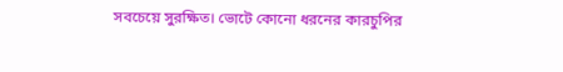সবচেয়ে সুরক্ষিত। ভোটে কোনো ধরনের কারচুপির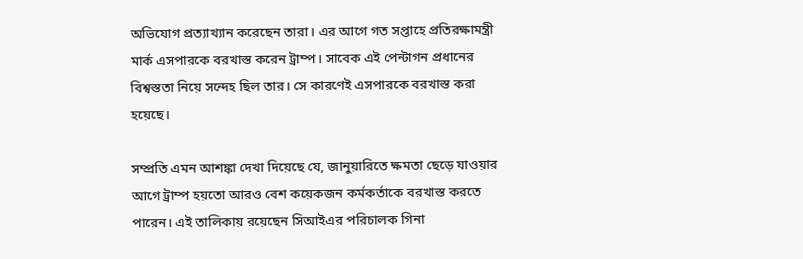অভিযোগ প্রত্যাখ্যান করেছেন তারা। এর আগে গত সপ্তাহে প্রতিরক্ষামন্ত্রী মার্ক এসপারকে বরখাস্ত করেন ট্রাম্প। সাবেক এই পেন্টাগন প্রধানের বিশ্বস্ততা নিয়ে সন্দেহ ছিল তার। সে কারণেই এসপারকে বরখাস্ত করা হয়েছে।

সম্প্রতি এমন আশঙ্কা দেখা দিয়েছে যে, জানুয়ারিতে ক্ষমতা ছেড়ে যাওয়ার আগে ট্রাম্প হয়তো আরও বেশ কয়েকজন কর্মকর্তাকে বরখাস্ত করতে পারেন। এই তালিকায় রয়েছেন সিআইএর পরিচালক গিনা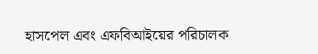হাসপেল এবং এফবিআইয়ের পরিচালক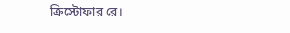ক্রিস্টোফার রে।